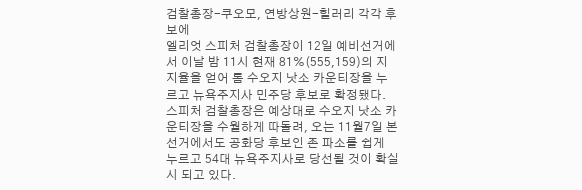검찰총장-쿠오모, 연방상원-힐러리 각각 후보에
엘리엇 스피처 검찰총장이 12일 예비선거에서 이날 밤 11시 현재 81%(555,159)의 지지율을 얻어 톰 수오지 낫소 카운티장을 누르고 뉴욕주지사 민주당 후보로 확정됐다.
스피처 검찰총장은 예상대로 수오지 낫소 카운티장을 수월하게 따돌려, 오는 11월7일 본 선거에서도 공화당 후보인 존 파소를 쉽게 누르고 54대 뉴욕주지사로 당선될 것이 확실시 되고 있다.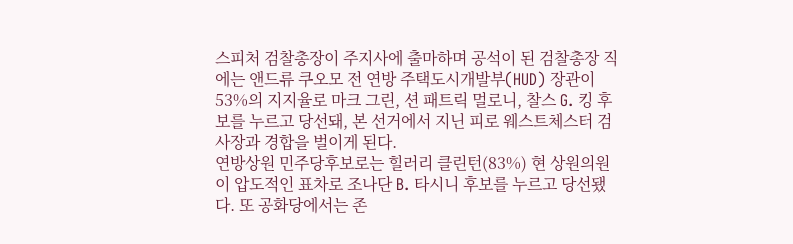스피처 검찰총장이 주지사에 출마하며 공석이 된 검찰총장 직에는 앤드류 쿠오모 전 연방 주택도시개발부(HUD) 장관이 53%의 지지율로 마크 그린, 션 패트릭 멀로니, 찰스 G. 킹 후보를 누르고 당선돼, 본 선거에서 지닌 피로 웨스트체스터 검사장과 경합을 벌이게 된다.
연방상원 민주당후보로는 힐러리 클린턴(83%) 현 상원의원이 압도적인 표차로 조나단 B. 타시니 후보를 누르고 당선됐다. 또 공화당에서는 존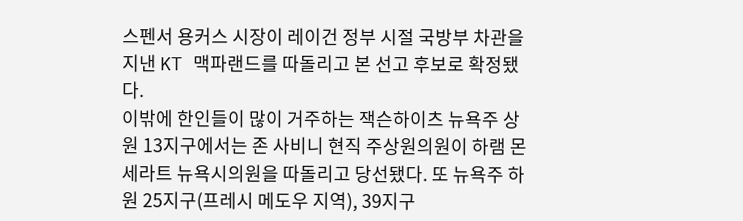스펜서 용커스 시장이 레이건 정부 시절 국방부 차관을 지낸 KT 맥파랜드를 따돌리고 본 선고 후보로 확정됐다.
이밖에 한인들이 많이 거주하는 잭슨하이츠 뉴욕주 상원 13지구에서는 존 사비니 현직 주상원의원이 하램 몬세라트 뉴욕시의원을 따돌리고 당선됐다. 또 뉴욕주 하원 25지구(프레시 메도우 지역), 39지구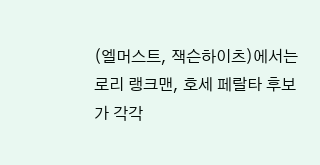(엘머스트, 잭슨하이츠)에서는 로리 랭크맨, 호세 페랄타 후보가 각각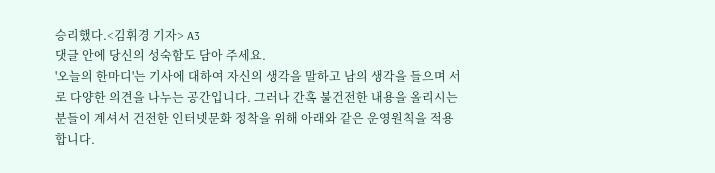승리했다.<김휘경 기자> A3
댓글 안에 당신의 성숙함도 담아 주세요.
'오늘의 한마디'는 기사에 대하여 자신의 생각을 말하고 남의 생각을 들으며 서로 다양한 의견을 나누는 공간입니다. 그러나 간혹 불건전한 내용을 올리시는 분들이 계셔서 건전한 인터넷문화 정착을 위해 아래와 같은 운영원칙을 적용합니다.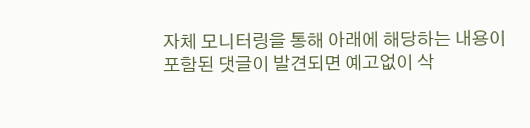자체 모니터링을 통해 아래에 해당하는 내용이 포함된 댓글이 발견되면 예고없이 삭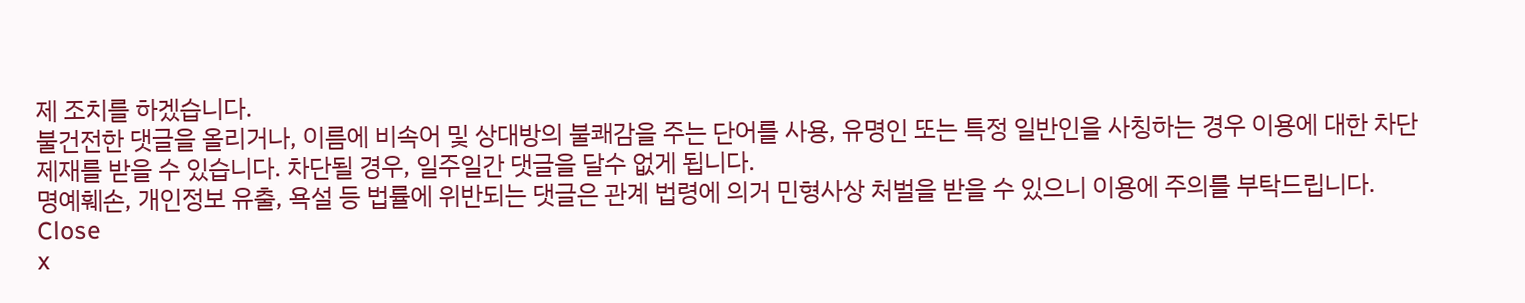제 조치를 하겠습니다.
불건전한 댓글을 올리거나, 이름에 비속어 및 상대방의 불쾌감을 주는 단어를 사용, 유명인 또는 특정 일반인을 사칭하는 경우 이용에 대한 차단 제재를 받을 수 있습니다. 차단될 경우, 일주일간 댓글을 달수 없게 됩니다.
명예훼손, 개인정보 유출, 욕설 등 법률에 위반되는 댓글은 관계 법령에 의거 민형사상 처벌을 받을 수 있으니 이용에 주의를 부탁드립니다.
Close
x